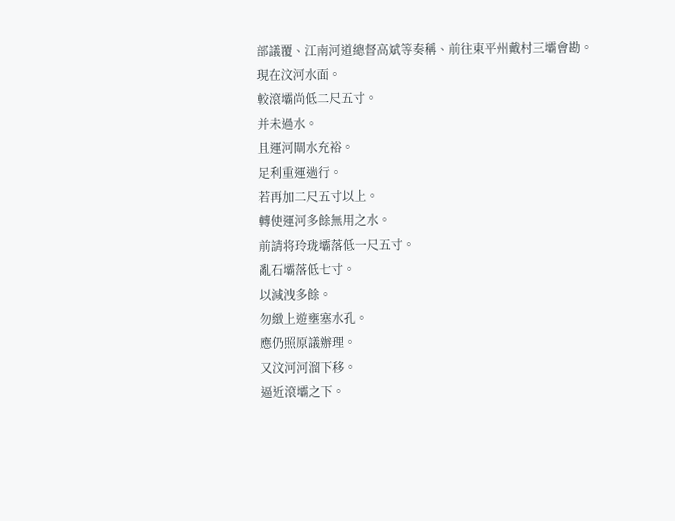部議覆、江南河道總督高斌等奏稱、前往東平州戴村三壩會勘。
現在汶河水面。
較滾壩尚低二尺五寸。
并未過水。
且運河閘水充裕。
足利重運遄行。
若再加二尺五寸以上。
轉使運河多餘無用之水。
前請将玲珑壩落低一尺五寸。
亂石壩落低七寸。
以減洩多餘。
勿緻上遊壅塞水孔。
應仍照原議辦理。
又汶河河溜下移。
逼近滾壩之下。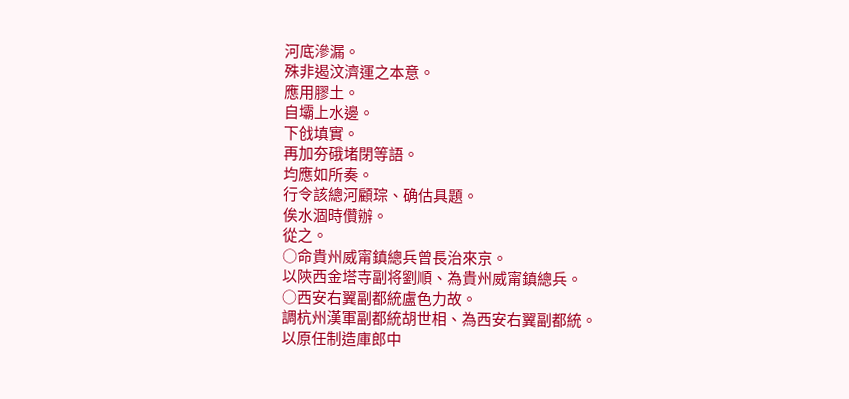河底滲漏。
殊非遏汶濟運之本意。
應用膠土。
自壩上水邊。
下戗填實。
再加夯硪堵閉等語。
均應如所奏。
行令該總河顧琮、确估具題。
俟水涸時儹辦。
從之。
○命貴州威甯鎮總兵曾長治來京。
以陝西金塔寺副将劉順、為貴州威甯鎮總兵。
○西安右翼副都統盧色力故。
調杭州漢軍副都統胡世相、為西安右翼副都統。
以原任制造庫郎中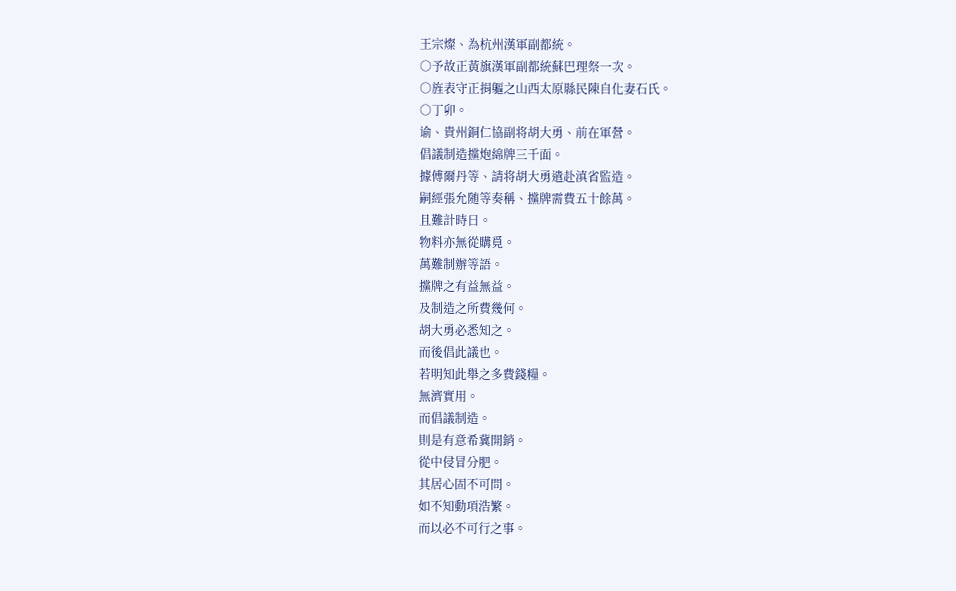王宗燦、為杭州漢軍副都統。
○予故正黃旗漢軍副都統蘇巴理祭一次。
○旌表守正捐軀之山西太原縣民陳自化妻石氏。
○丁卯。
谕、貴州銅仁協副将胡大勇、前在軍營。
倡議制造攩炮綿牌三千面。
據傅爾丹等、請将胡大勇遣赴滇省監造。
嗣經張允随等奏稱、攩牌需費五十餘萬。
且難計時日。
物料亦無從購覓。
萬難制辦等語。
攩牌之有益無益。
及制造之所費幾何。
胡大勇必悉知之。
而後倡此議也。
若明知此舉之多費錢糧。
無濟實用。
而倡議制造。
則是有意希冀開銷。
從中侵冒分肥。
其居心固不可問。
如不知動項浩繁。
而以必不可行之事。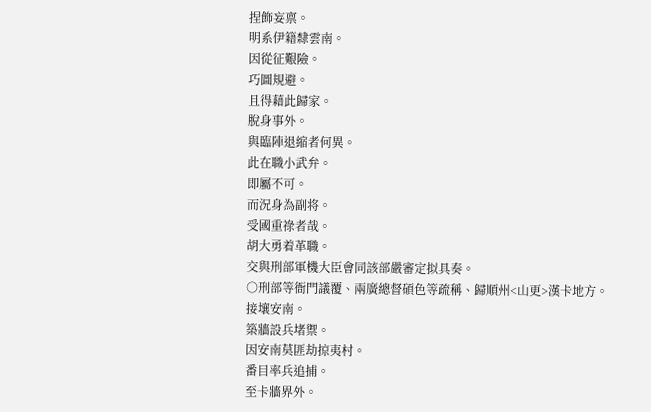捏飾妄禀。
明系伊籍隸雲南。
因從征艱險。
巧圖規避。
且得藉此歸家。
脫身事外。
與臨陣退縮者何異。
此在職小武弁。
即屬不可。
而況身為副将。
受國重祿者哉。
胡大勇着革職。
交與刑部軍機大臣會同該部嚴審定拟具奏。
○刑部等衙門議覆、兩廣總督碩色等疏稱、歸順州<山更>漢卡地方。
接壤安南。
築牆設兵堵禦。
因安南莫匪劫掠夷村。
番目率兵追捕。
至卡牆界外。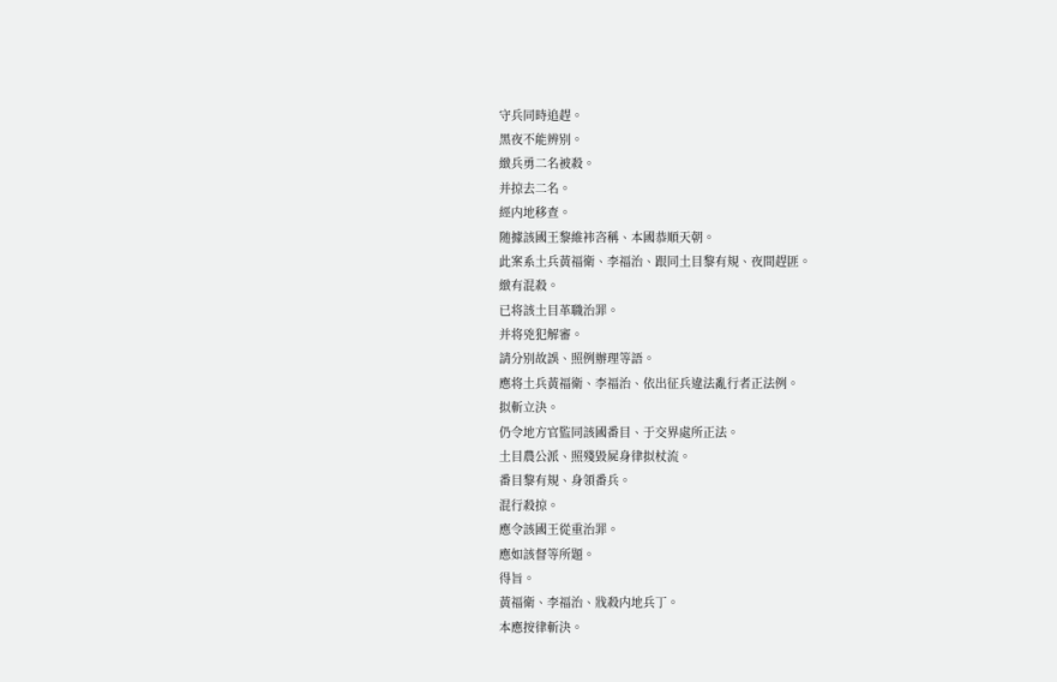守兵同時追趕。
黑夜不能辨别。
緻兵勇二名被殺。
并掠去二名。
經内地移查。
随據該國王黎維袆咨稱、本國恭順天朝。
此案系土兵黃福衛、李福治、跟同土目黎有規、夜間趕匪。
緻有混殺。
已将該土目革職治罪。
并将兇犯解審。
請分别故誤、照例辦理等語。
應将土兵黃福衛、李福治、依出征兵違法亂行者正法例。
拟斬立決。
仍令地方官監同該國番目、于交界處所正法。
土目農公派、照殘毀屍身律拟杖流。
番目黎有規、身領番兵。
混行殺掠。
應令該國王從重治罪。
應如該督等所題。
得旨。
黃福衛、李福治、戕殺内地兵丁。
本應按律斬決。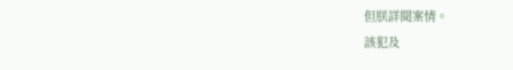但朕詳閱案情。
該犯及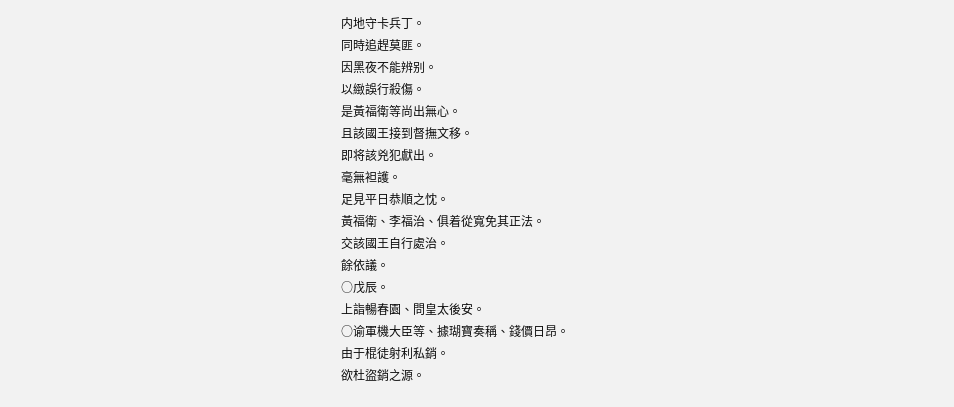内地守卡兵丁。
同時追趕莫匪。
因黑夜不能辨别。
以緻誤行殺傷。
是黃福衛等尚出無心。
且該國王接到督撫文移。
即将該兇犯獻出。
毫無袒護。
足見平日恭順之忱。
黃福衛、李福治、俱着從寬免其正法。
交該國王自行處治。
餘依議。
○戊辰。
上詣暢春園、問皇太後安。
○谕軍機大臣等、據瑚寶奏稱、錢價日昂。
由于棍徒射利私銷。
欲杜盜銷之源。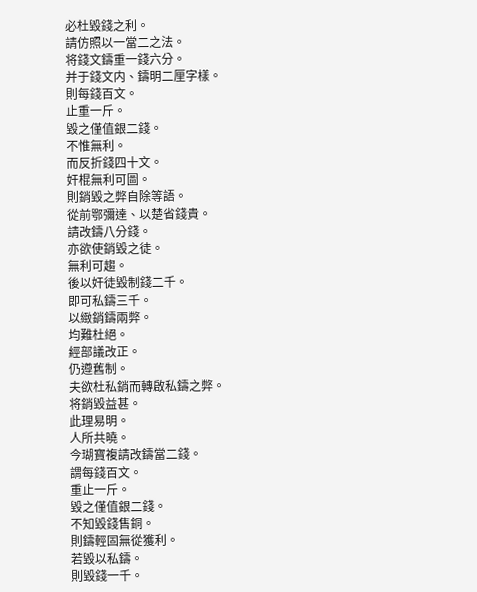必杜毀錢之利。
請仿照以一當二之法。
将錢文鑄重一錢六分。
并于錢文内、鑄明二厘字樣。
則每錢百文。
止重一斤。
毀之僅值銀二錢。
不惟無利。
而反折錢四十文。
奸棍無利可圖。
則銷毀之弊自除等語。
從前鄂彌達、以楚省錢貴。
請改鑄八分錢。
亦欲使銷毀之徒。
無利可趨。
後以奸徒毀制錢二千。
即可私鑄三千。
以緻銷鑄兩弊。
均難杜絕。
經部議改正。
仍遵舊制。
夫欲杜私銷而轉啟私鑄之弊。
将銷毀益甚。
此理易明。
人所共曉。
今瑚寶複請改鑄當二錢。
謂每錢百文。
重止一斤。
毀之僅值銀二錢。
不知毀錢售銅。
則鑄輕固無從獲利。
若毀以私鑄。
則毀錢一千。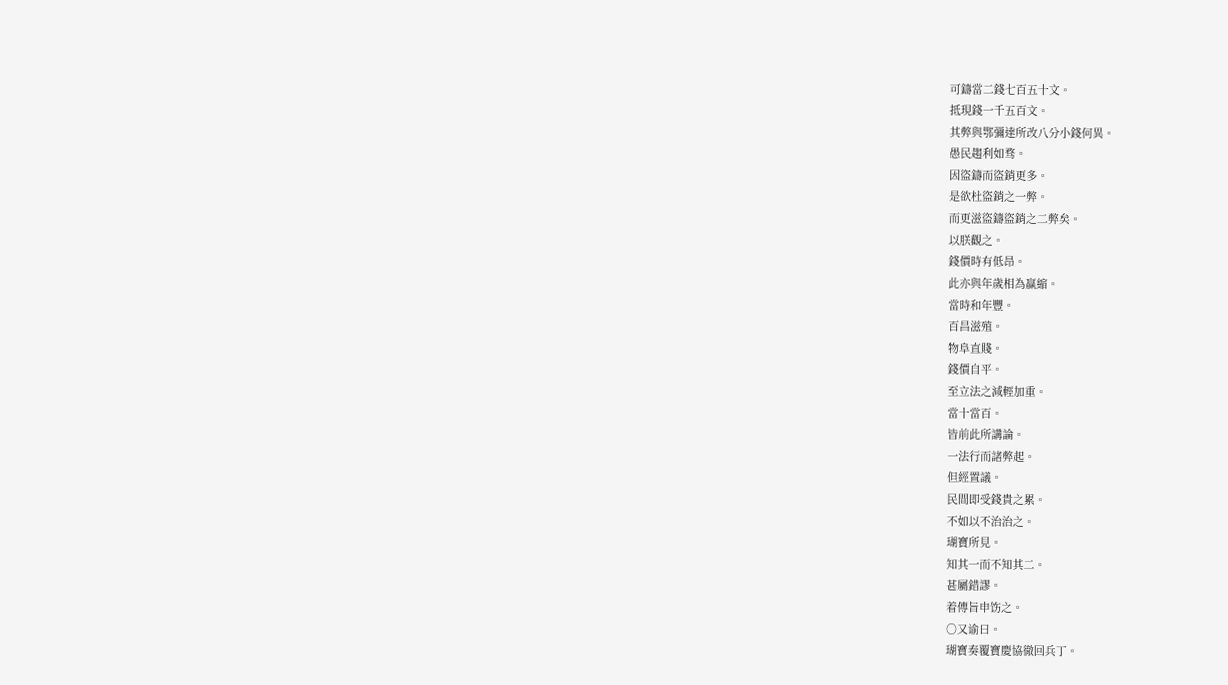可鑄當二錢七百五十文。
抵現錢一千五百文。
其弊與鄂彌達所改八分小錢何異。
愚民趨利如骛。
因盜鑄而盜銷更多。
是欲杜盜銷之一弊。
而更滋盜鑄盜銷之二弊矣。
以朕觀之。
錢價時有低昂。
此亦與年歲相為赢縮。
當時和年豐。
百昌滋殖。
物阜直賤。
錢價自平。
至立法之減輕加重。
當十當百。
皆前此所講論。
一法行而諸弊起。
但經置議。
民間即受錢貴之累。
不如以不治治之。
瑚寶所見。
知其一而不知其二。
甚屬錯謬。
着傳旨申饬之。
○又谕曰。
瑚寶奏覆寶慶協徹回兵丁。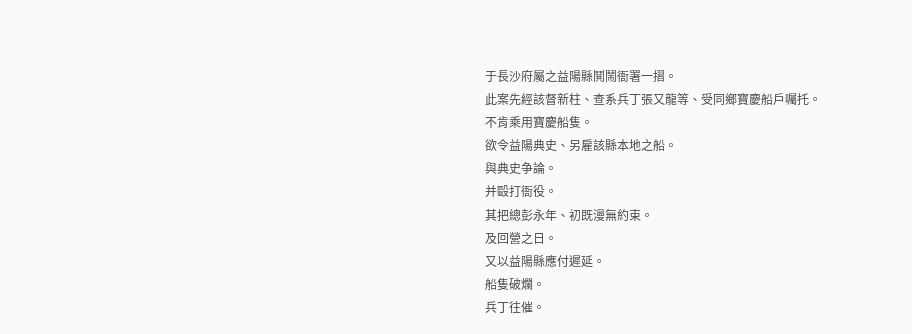于長沙府屬之益陽縣鬨鬧衙署一摺。
此案先經該督新柱、查系兵丁張又龍等、受同鄉寶慶船戶囑托。
不肯乘用寶慶船隻。
欲令益陽典史、另雇該縣本地之船。
與典史争論。
并毆打衙役。
其把總彭永年、初既漫無約束。
及回營之日。
又以益陽縣應付遲延。
船隻破爛。
兵丁往催。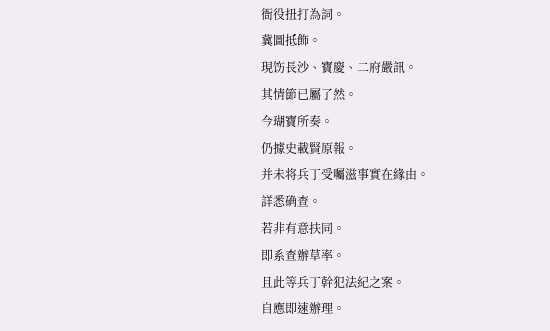衙役扭打為詞。
冀圖抵飾。
現饬長沙、寶慶、二府嚴訊。
其情節已屬了然。
今瑚寶所奏。
仍據史載賢原報。
并未将兵丁受囑滋事實在緣由。
詳悉确查。
若非有意扶同。
即系查辦草率。
且此等兵丁幹犯法紀之案。
自應即速辦理。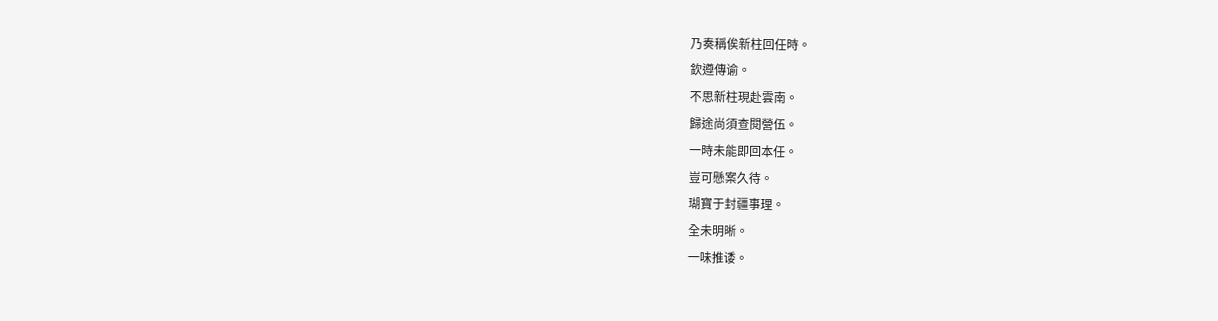乃奏稱俟新柱回任時。
欽遵傳谕。
不思新柱現赴雲南。
歸途尚須查閱營伍。
一時未能即回本任。
豈可懸案久待。
瑚寶于封疆事理。
全未明晰。
一味推诿。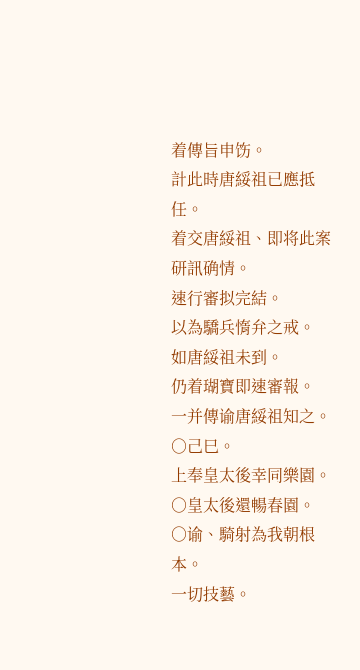着傳旨申饬。
計此時唐綏祖已應抵任。
着交唐綏祖、即将此案研訊确情。
速行審拟完結。
以為驕兵惰弁之戒。
如唐綏祖未到。
仍着瑚寶即速審報。
一并傳谕唐綏祖知之。
○己巳。
上奉皇太後幸同樂園。
○皇太後還暢春園。
○谕、騎射為我朝根本。
一切技藝。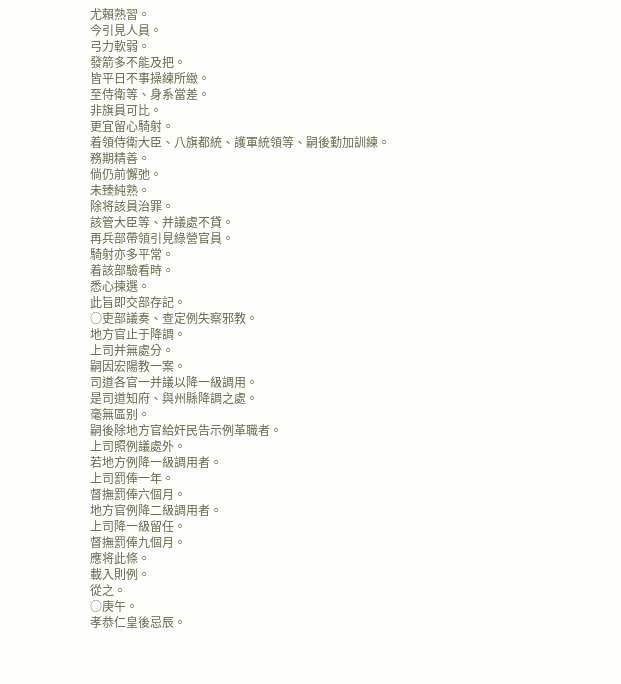尤賴熟習。
今引見人員。
弓力軟弱。
發箭多不能及把。
皆平日不事操練所緻。
至侍衛等、身系當差。
非旗員可比。
更宜留心騎射。
着領侍衛大臣、八旗都統、護軍統領等、嗣後勤加訓練。
務期精善。
倘仍前懈弛。
未臻純熟。
除将該員治罪。
該管大臣等、并議處不貸。
再兵部帶領引見綠營官員。
騎射亦多平常。
着該部驗看時。
悉心揀選。
此旨即交部存記。
○吏部議奏、查定例失察邪教。
地方官止于降調。
上司并無處分。
嗣因宏陽教一案。
司道各官一并議以降一級調用。
是司道知府、與州縣降調之處。
毫無區别。
嗣後除地方官給奸民告示例革職者。
上司照例議處外。
若地方例降一級調用者。
上司罰俸一年。
督撫罰俸六個月。
地方官例降二級調用者。
上司降一級留任。
督撫罰俸九個月。
應将此條。
載入則例。
從之。
○庚午。
孝恭仁皇後忌辰。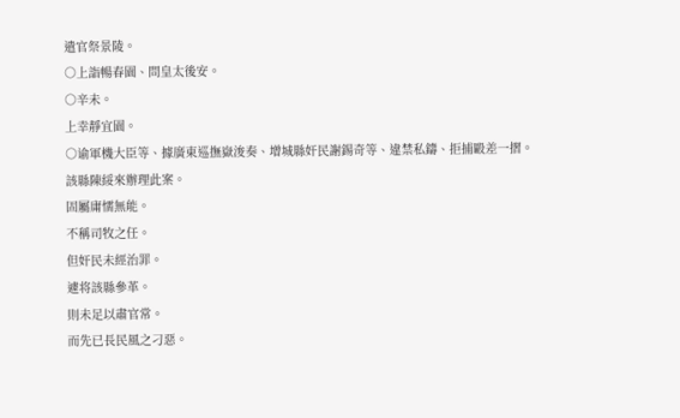遣官祭景陵。
○上詣暢春園、問皇太後安。
○辛未。
上幸靜宜園。
○谕軍機大臣等、據廣東巡撫嶽浚奏、增城縣奸民謝錫奇等、違禁私鑄、拒捕毆差一摺。
該縣陳綏來辦理此案。
固屬庸懦無能。
不稱司牧之任。
但奸民未經治罪。
遽将該縣參革。
則未足以肅官常。
而先已長民風之刁惡。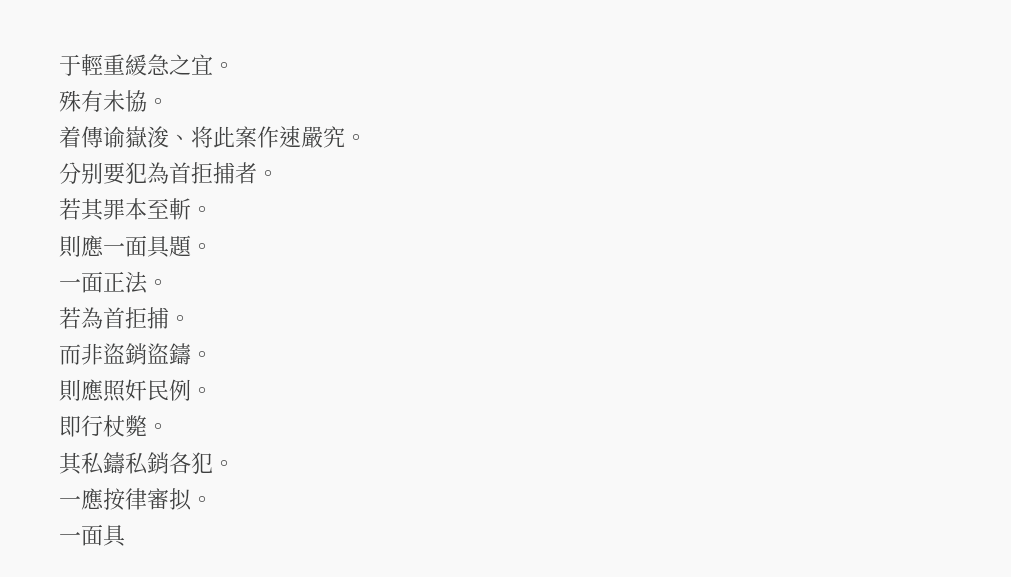于輕重緩急之宜。
殊有未協。
着傳谕嶽浚、将此案作速嚴究。
分别要犯為首拒捕者。
若其罪本至斬。
則應一面具題。
一面正法。
若為首拒捕。
而非盜銷盜鑄。
則應照奸民例。
即行杖斃。
其私鑄私銷各犯。
一應按律審拟。
一面具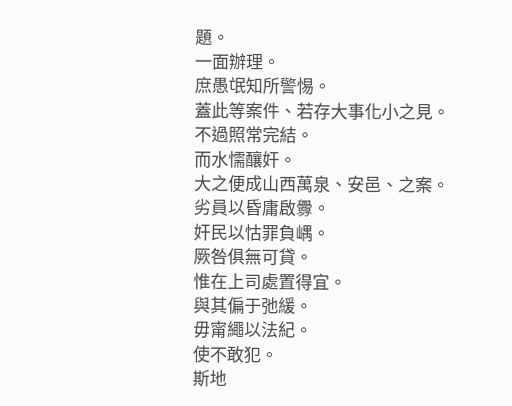題。
一面辦理。
庶愚氓知所警惕。
蓋此等案件、若存大事化小之見。
不過照常完結。
而水懦釀奸。
大之便成山西萬泉、安邑、之案。
劣員以昏庸啟釁。
奸民以怙罪負嵎。
厥咎俱無可貸。
惟在上司處置得宜。
與其偏于弛緩。
毋甯繩以法紀。
使不敢犯。
斯地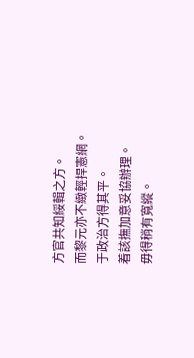方官共知綏輯之方。
而黎元亦不緻輕捍憲網。
于政治方得其平。
着該撫加意妥協辦理。
毋得稍有寬縱。